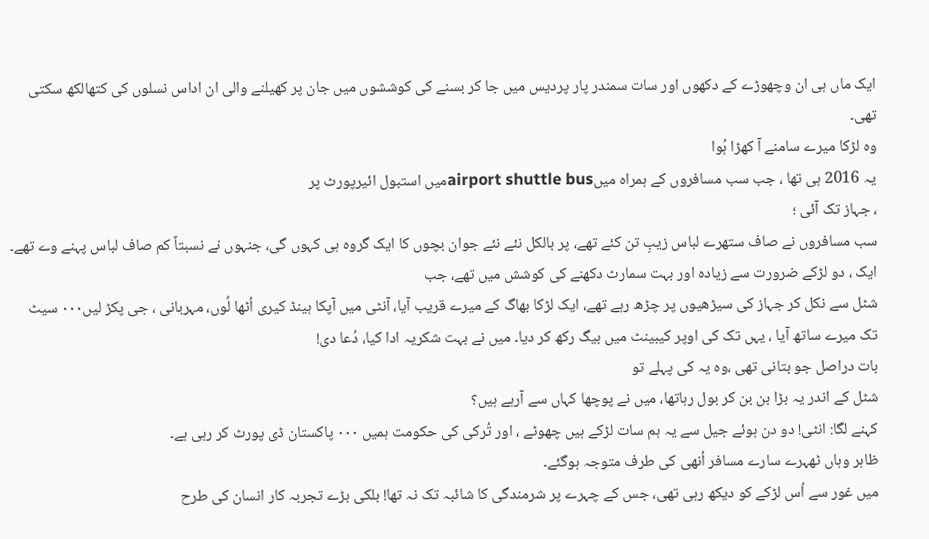ایک ماں ہی ان وچھوڑے کے دکھوں اور سات سمندر پار پردیس میں جا کر بسنے کی کوششوں میں جان پر کھیلنے والی ان اداس نسلوں کی کتھالکھ سکتی تھی۔
وہ لڑکا میرے سامنے آ کھڑا ہُوا
یہ 2016 ہی تھا ، جب سب مسافروں کے ہمراہ میںairport shuttle busمیں استبول ائیرپورٹ پر
، جہاز تک آئی ؛
سب مسافروں نے صاف ستھرے لباس زیبِ تن کئے تھے، پر بالکل نئے نئے جوان بچوں کا ایک گروہ ہی کہوں گی، جنہوں نے نسبتاً کم صاف لباس پہنے وے تھے۔
ایک ، دو لڑکے ضرورت سے زیادہ اور بہت سمارٹ دکھنے کی کوشش میں تھے، جب
شٹل سے نکل کر جہاز کی سیڑھیوں پر چڑھ رہے تھے، ایک لڑکا بھاگ کے میرے قریب آیا، آنٹی میں آپکا ہینڈ کیری اُٹھا لُوں، مہربانی ، جی پکڑ لیں۰۰۰ سیٹ تک میرے ساتھ آیا ، یہں تک کی اوپر کیبینٹ میں بیگ رکھ کر دیا۔ میں نے بہت شکریہ ادا کیا، دُعا دی!
بات دراصل جو بتانی تھی ،وہ یہ کی پہلے تو
شٹل کے اندر یہ بڑا بن بن کر بول رہاتھا، میں نے پوچھا کہاں سے آرہے ہیں؟
کہنے لگا: انٹی! دو دن ہوئے جیل سے یہ ہم سات لڑکے ہیں چھوٹے ، اور تُرکی کی حکومت ہمیں ۰۰۰ پاکستان ڈی پورٹ کر رہی ہے۔
ظاہر وہاں ٹھہرے سارے مسافر اُنھی کی طرف متوجہ ہوگئے۔
میں غور سے اُس لڑکے کو دیکھ رہی تھی، جس کے چہرے پر شرمندگی کا شائبہ تک نہ تھا! بلکی بڑے تجربہ کار انسان کی طرح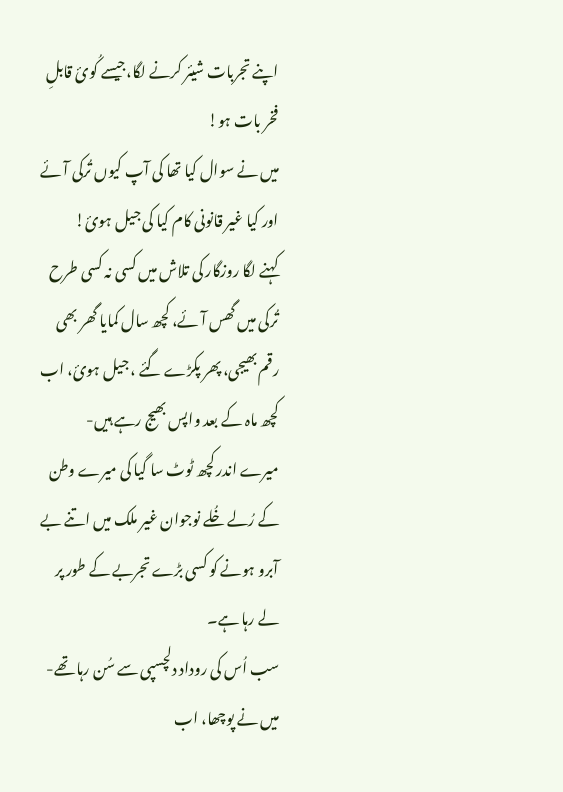اپنے تجربات شیئر کرنے لگا،جیسے کُوئ قابلِ فخر بات ہو!
میں نے سوال کیا تھا کی آپ کیوں تُرکی آئے اور کیا غیر قانونی کام کیا کی جیل ہوئ!
کہنے لگا روزگار کی تلاش میں کسی نہ کسی طرح تُرکی میں گھس آئے، کچھ سال کمایا گھر بھی رقم بھیجی، پھر پکڑے گئے ، جیل ہوئ، اب کچھ ماہ کے بعد واپس بھیج رہے ہیں-
میرے اندر کچھ ٹوٹ سا گیا کی میرے وطن کے رُلے خُلے نوجوان غیر ملک میں اتنے بے آبرو ہونے کو کسی بڑے تجربے کے طور پر لے رہا ہے۔
سب اُس کی روداد دلچسپی سے سُن رہا تھے-
میں نے پوچھا، اب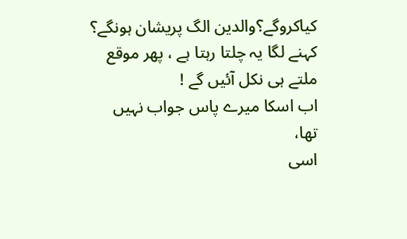کیاکروگے؟والدین الگ پریشان ہونگے؟ کہنے لگا یہ چلتا رہتا ہے ، پھر موقع ملتے ہی نکل آئیں گے !
اب اسکا میرے پاس جواب نہیں تھا،
اسی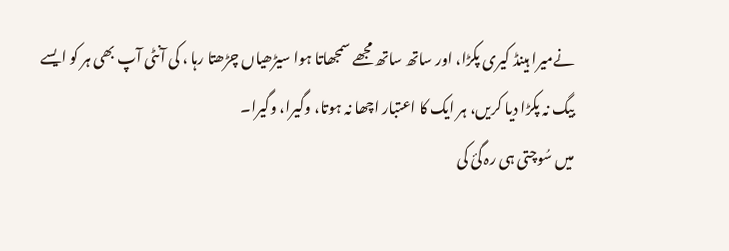نےمیرا ہینڈ کیری پکڑا، اور ساتھ ساتھ مجھے سمجھاتا ہوا سیڑھیاں چڑھتا رہا ، کی آنٹی آپ بھی ہر کو ایسے بیگ نہ پکڑا دیا کریں، ہر ایک کا اعتبار اچھا نہ ہوتا، وگیرا، وگیرا۔
میں سُوچتی ہی رہ گئ کی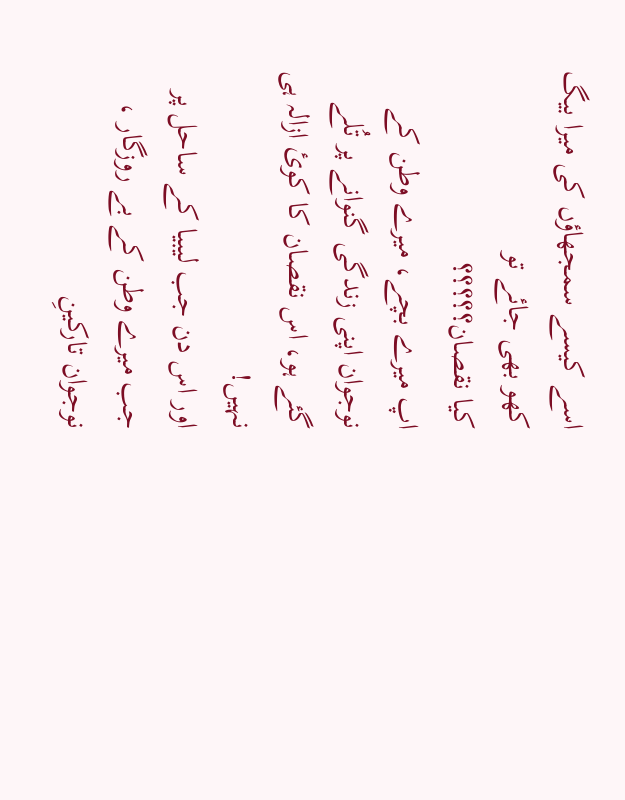اسے کیسے سمجھاؤں کی میرا بیگ کھو بھی جائے تو
کیا نقصان؟؟؟؟؟
اپ میرے بچے، میرے وطن کے نوجوان اپنی زندگی گنوانے پر تُلے گئے ہو، اس نقصان کا کوئ ازالہ ہی نہیں!
اور اس دن جب لیبیا کے ساحل پر جب میرے وطن کے بے روزگار ، نوجوان تارکینِ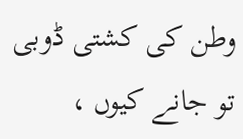وطن کی کشتی ڈوبی تو جانے کیوں ،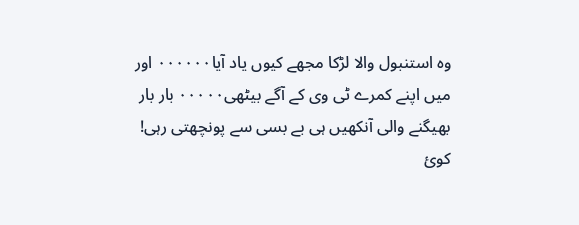وہ استنبول والا لڑکا مجھے کیوں یاد آیا۰۰۰۰۰۰ اور میں اپنے کمرے ٹی وی کے آگے بیٹھی۰۰۰۰۰ بار بار بھیگنے والی آنکھیں ہی بے بسی سے پونچھتی رہی!
کوئ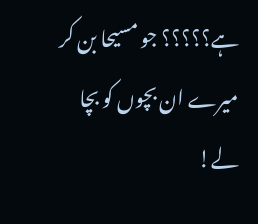ہے؟؟؟؟؟ جو مسیحا بن کر میرے ان بچوں کو بچا لے!